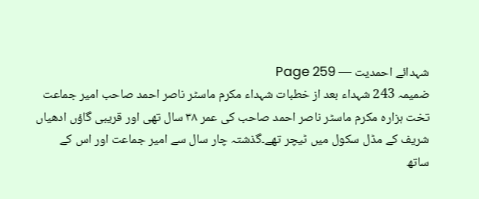شہدائے احمدیت — Page 259
ضمیمہ 243 شہداء بعد از خطبات شہداء مکرم ماسٹر ناصر احمد صاحب امیر جماعت تخت ہزارہ مکرم ماسٹر ناصر احمد صاحب کی عمر ۳۸ سال تھی اور قریبی گاؤں ادھیاں شریف کے مڈل سکول میں ٹیچر تھے۔گذشتہ چار سال سے امیر جماعت اور اس کے ساتھ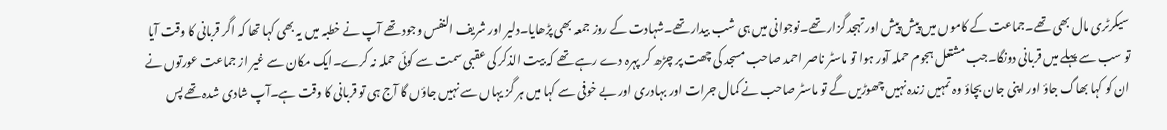سیکرٹری مال بھی تھے۔جماعت کے کاموں میں پیش پیش اور تہجد گزار تھے۔نوجوانی میں ہی شب بیدار تھے۔شہادت کے روز جمعہ بھی پڑھایا۔دلیر اور شریف النفس وجود تھے آپ نے خطبہ میں یہ بھی کہا تھا کہ اگر قربانی کا وقت آیا تو سب سے پہلے میں قربانی دونگا۔جب مشتعل ہجوم حملہ آور ہوا تو ماسٹر ناصر احمد صاحب مسجد کی چھت پر چڑھ کر پہرہ دے رہے تھے کہ بیت الذکر کی عقبی سمت سے کوئی حملہ نہ کرے۔ایک مکان سے غیر از جماعت عورتوں نے ان کو کہا بھاگ جاؤ اور اپنی جان بچاؤ وہ تمہیں زندہ نہیں چھوڑیں گے تو ماسٹر صاحب نے کمال جرات اور بہادری اور بے خوفی سے کہا میں ہر گز یہاں سے نہیں جاؤں گا آج ہی تو قربانی کا وقت ہے۔آپ شادی شدہ تھے پس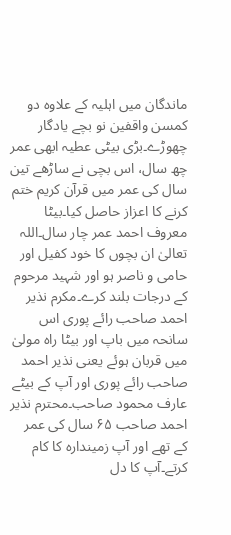ماندگان میں اہلیہ کے علاوہ دو کمسن واقفین نو بچے یادگار چھوڑے۔بڑی بیٹی عطیہ ابھی عمر چھ سال، اس بچی نے ساڑھے تین سال کی عمر میں قرآن کریم ختم کرنے کا اعزاز حاصل کیا۔بیٹا معروف احمد عمر چار سال۔اللہ تعالیٰ ان بچوں کا خود کفیل اور حامی و ناصر ہو اور شہید مرحوم کے درجات بلند کرے۔مکرم نذیر احمد صاحب رائے پوری اس سانحہ میں باپ اور بیٹا راہ مولیٰ میں قربان ہوئے یعنی نذیر احمد صاحب رائے پوری اور آپ کے بیٹے عارف محمود صاحب۔محترم نذیر احمد صاحب ۶۵ سال کی عمر کے تھے اور آپ زمینداره کا کام کرتے۔آپ کا دل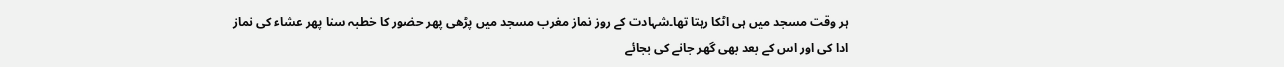ہر وقت مسجد میں ہی اٹکا رہتا تھا۔شہادت کے روز نماز مغرب مسجد میں پڑھی پھر حضور کا خطبہ سنا پھر عشاء کی نماز ادا کی اور اس کے بعد بھی گھر جانے کی بجائے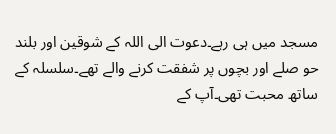مسجد میں ہی رہے۔دعوت الی اللہ کے شوقین اور بلند حو صلے اور بچوں پر شفقت کرنے والے تھے۔سلسلہ کے ساتھ محبت تھی۔آپ کے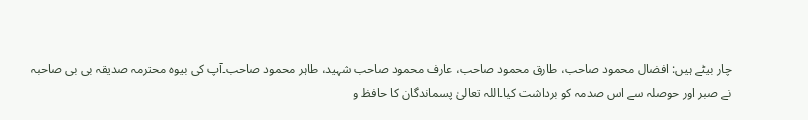چار بیٹے ہیں: افضال محمود صاحب، طارق محمود صاحب، عارف محمود صاحب شہید، طاہر محمود صاحب۔آپ کی بیوہ محترمہ صدیقہ بی بی صاحبہ نے صبر اور حوصلہ سے اس صدمہ کو برداشت کیا۔اللہ تعالیٰ پسماندگان کا حافظ و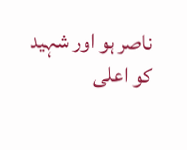ناصر ہو اور شہید کو اعلی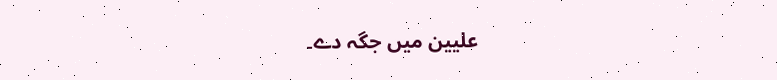علیین میں جگہ دے۔